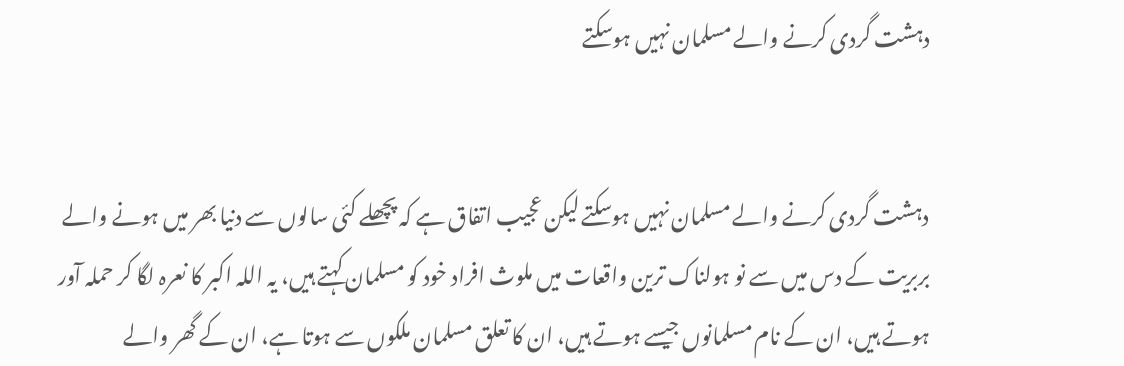دہشت گردی کرنے والے مسلمان نہیں ہوسکتے


دہشت گردی کرنے والے مسلمان نہیں ہوسکتے لیکن عجیب اتفاق ہے کہ پچھلے کئی سالوں سے دنیا بھر میں ہونے والے بربریت کے دس میں سے نو ہولناک ترین واقعات میں ملوث افراد خود کو مسلمان کہتے ہیں، یہ اللہ اکبر کا نعرہ لگا کر حملہ آور ہوتے ہیں، ان کے نام مسلمانوں جیسے ہوتے ہیں، ان کا تعلق مسلمان ملکوں سے ہوتا ہے، ان کے گھر والے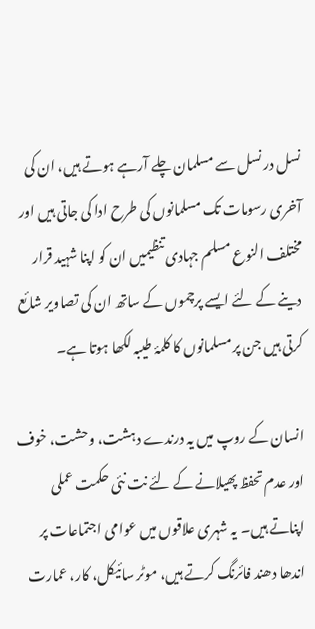نسل در نسل سے مسلمان چلے آرہے ہوتے ہیں، ان کی آخری رسومات تک مسلمانوں کی طرح ادا کی جاتی ہیں اور مختلف النوع مسلم جہادی تنظیمیں ان کو اپنا شہید قرار دینے کے لئے ایسے پرچموں کے ساتھ ان کی تصاویر شائع کرتی ہیں جن پر مسلمانوں کا کلمۂ طیبہ لکھا ہوتا ہے۔

انسان کے روپ میں یہ درندے دہشت، وحشت، خوف اور عدم تحفظ پھیلانے کے لئے نت نئی حکمت عملی اپناتے ہیں۔ یہ شہری علاقوں میں عوامی اجتماعات پر اندھا دھند فائرنگ کرتے ہیں، موٹر سائیکل، کار، عمارت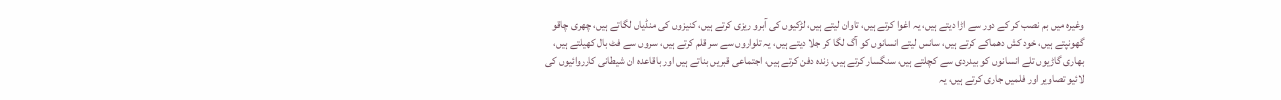وغیرہ میں بم نصب کر کے دور سے اڑا دیتے ہیں، یہ اغوا کرتے ہیں، تاوان لیتے ہیں، لڑکیوں کی آبرو ریزی کرتے ہیں، کنیزوں کی منڈیاں لگاتے ہیں، چھری چاقو گھونپتے ہیں، خود کش دھماکے کرتے ہیں، سانس لیتے انسانوں کو آگ لگا کر جلا دیتے ہیں، یہ تلواروں سے سر قلم کرتے ہیں، سروں سے فٹ بال کھیلتے ہیں، بھاری گاڑیوں تلے انسانوں کو بیدردی سے کچلتے ہیں، سنگسار کرتے ہیں، زندہ دفن کرتے ہیں، اجتماعی قبریں بناتے ہیں اور باقاعدہ ان شیطانی کارروائیوں کی لائیو تصاویر اور فلمیں جاری کرتے ہیں، یہ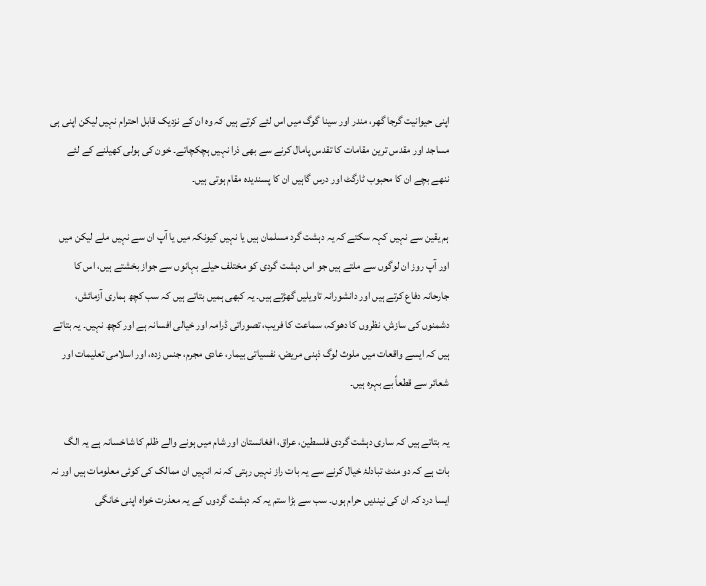اپنی حیوانیت گرجا گھر، مندر اور سینا گوگ میں اس لئے کرتے ہیں کہ وہ ان کے نزدیک قابل احترام نہیں لیکن اپنی ہی مساجد اور مقدس ترین مقامات کا تقدس پامال کرنے سے بھی ذرا نہیں ہچکچاتے۔ خون کی ہولی کھیلنے کے لئے ننھے بچے ان کا محبوب ٹارگٹ اور درس گاہیں ان کا پسندیدہ مقام ہوتی ہیں۔

ہم یقین سے نہیں کہہ سکتے کہ یہ دہشت گرد مسلمان ہیں یا نہیں کیونکہ میں یا آپ ان سے نہیں ملے لیکن میں اور آپ روز ان لوگوں سے ملتے ہیں جو اس دہشت گردی کو مختلف حیلے بہانوں سے جواز بخشتے ہیں، اس کا جارحانہ دفاع کرتے ہیں اور دانشورانہ تاویلیں گھڑتے ہیں۔ یہ کبھی ہمیں بتاتے ہیں کہ سب کچھ ہماری آزمائش، دشمنوں کی سازش، نظروں کا دھوکہ، سماعت کا فریب، تصوراتی ڈرامہ اور خیالی افسانہ ہے اور کچھ نہیں۔ یہ بتاتے ہیں کہ ایسے واقعات میں ملوث لوگ ذہنی مریض، نفسیاتی بیمار، عادی مجرم، جنس زدہ، اور اسلامی تعلیمات اور شعائر سے قطعاً بے بہرہ ہیں۔

یہ بتاتے ہیں کہ ساری دہشت گردی فلسطین، عراق، افغانستان اور شام میں ہونے والے ظلم کا شاخسانہ ہے یہ الگ بات ہے کہ دو منٹ تبادلۂ خیال کرنے سے یہ بات راز نہیں رہتی کہ نہ انہیں ان ممالک کی کوئی معلومات ہیں اور نہ ایسا درد کہ ان کی نیندیں حرام ہوں۔ سب سے بڑا ستم یہ کہ دہشت گردوں کے یہ معذرت خواہ اپنی خانگی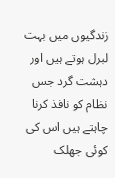زندگیوں میں بہت لبرل ہوتے ہیں اور دہشت گرد جس نظام کو نافذ کرنا چاہتے ہیں اس کی کوئی جھلک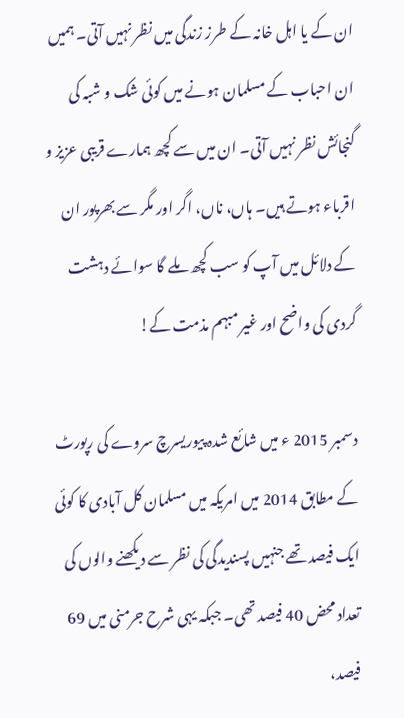ان کے یا اہل خانہ کے طرز زندگی میں نظر نہیں آتی۔ ہمیں ان احباب کے مسلمان ہونے میں کوئی شک و شبہ کی گنجائش نظر نہیں آتی۔ ان میں سے کچھ ہمارے قریبی عزیز و اقرباء ہوتے ہیں۔ ہاں، ناں، اگر اور مگر سے بھرپور ان کے دلائل میں آپ کو سب کچھ ملے گا سوائے دہشت گردی کی واضح اور غیر مبہم مذمت کے!

دسمبر 2015 ء میں شائع شدہ پیوریسرچ سروے کی رپورٹ کے مطابق 2014 میں امریکہ میں مسلمان کل آبادی کا کوئی ایک فیصد تھے جنہیں پسندیدگی کی نظر سے دیکھنے والوں کی تعداد محض 40 فیصد تھی۔ جبکہ یہی شرح جرمنی میں 69 فیصد،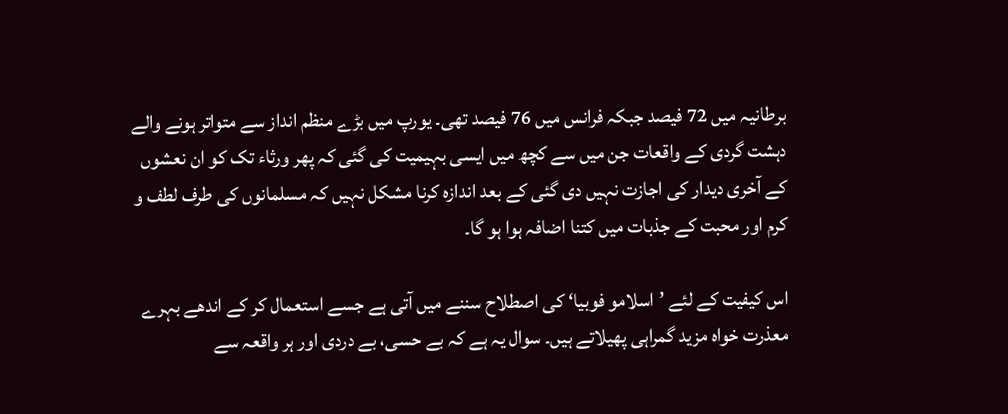برطانیہ میں 72 فیصد جبکہ فرانس میں 76 فیصد تھی۔ یورپ میں بڑے منظم انداز سے متواتر ہونے والے دہشت گردی کے واقعات جن میں سے کچھ میں ایسی بہیمیت کی گئی کہ پھر ورثاء تک کو ان نعشوں کے آخری دیدار کی اجازت نہیں دی گئی کے بعد اندازہ کرنا مشکل نہیں کہ مسلمانوں کی طرف لطف و کرم اور محبت کے جذبات میں کتنا اضافہ ہوا ہو گا۔

اس کیفیت کے لئے ’اسلامو فوبیا‘ کی اصطلاح سننے میں آتی ہے جسے استعمال کر کے اندھے بہرے معذرت خواہ مزید گمراہی پھیلاتے ہیں۔ سوال یہ ہے کہ بے حسی، بے دردی اور ہر واقعہ سے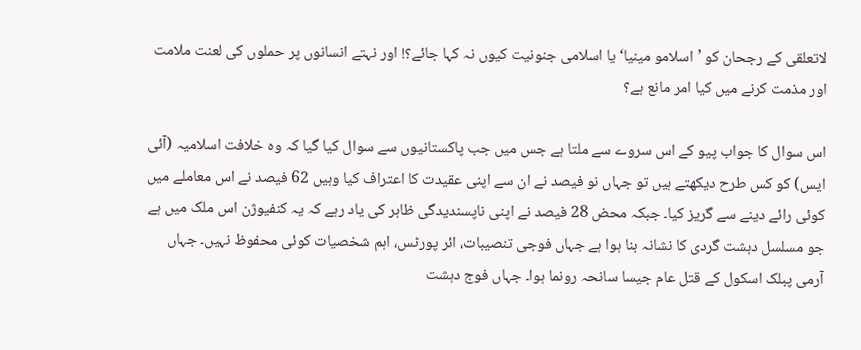لاتعلقی کے رجحان کو ’اسلامو مینیا‘ یا اسلامی جنونیت کیوں نہ کہا جائے؟! اور نہتے انسانوں پر حملوں کی لعنت ملامت اور مذمت کرنے میں کیا امر مانع ہے؟

اس سوال کا جواب پیو کے اس سروے سے ملتا ہے جس میں جب پاکستانیوں سے سوال کیا گیا کہ وہ خلافت اسلامیہ (آئی ایس) کو کس طرح دیکھتے ہیں تو جہاں نو فیصد نے ان سے اپنی عقیدت کا اعتراف کیا وہیں 62 فیصد نے اس معاملے میں کوئی رائے دینے سے گریز کیا۔ جبکہ محض 28 فیصد نے اپنی ناپسندیدگی ظاہر کی یاد رہے کہ یہ کنفیوژن اس ملک میں ہے جو مسلسل دہشت گردی کا نشانہ بنا ہوا ہے جہاں فوجی تنصیبات، ائر پورٹس، اہم شخصیات کوئی محفوظ نہیں۔ جہاں آرمی پبلک اسکول کے قتل عام جیسا سانحہ رونما ہوا۔ جہاں فوج دہشت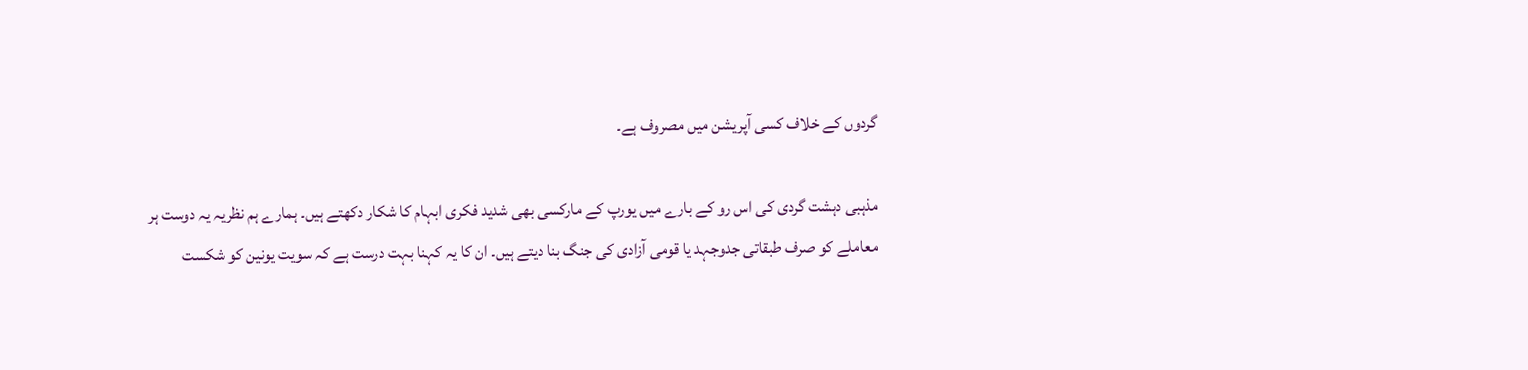گردوں کے خلاف کسی آپریشن میں مصروف ہے۔

مذہبی دہشت گردی کی اس رو کے بارے میں یورپ کے مارکسی بھی شدید فکری ابہام کا شکار دکھتے ہیں۔ ہمارے ہم نظریہ یہ دوست ہر معاملے کو صرف طبقاتی جدوجہد یا قومی آزادی کی جنگ بنا دیتے ہیں۔ ان کا یہ کہنا بہت درست ہے کہ سویت یونین کو شکست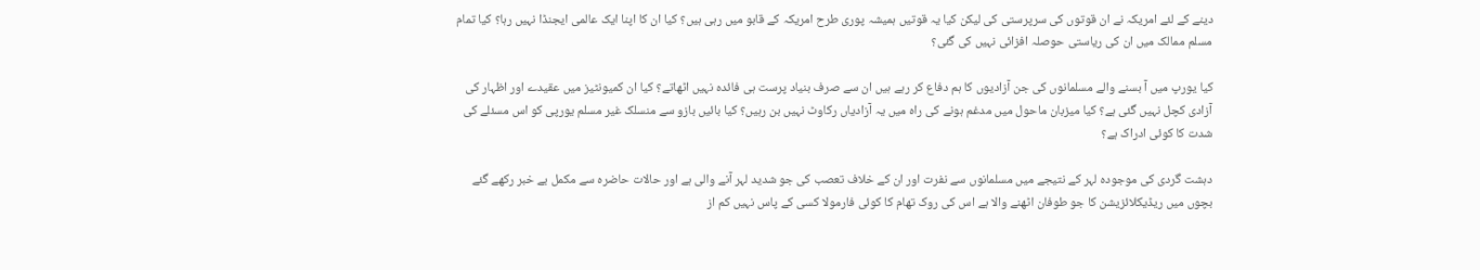دینے کے لئے امریکہ نے ان قوتوں کی سرپرستی کی لیکن کیا یہ قوتیں ہمیشہ پوری طرح امریکہ کے قابو میں رہی ہیں؟ کیا ان کا اپنا ایک عالمی ایجنڈا نہیں رہا؟ کیا تمام مسلم ممالک میں ان کی ریاستی حوصلہ افزائی نہیں کی گئی؟

کیا یورپ میں آ بسنے والے مسلمانوں کی جن آزادیوں کا ہم دفاع کر رہے ہیں ان سے صرف بنیاد پرست ہی فائدہ نہیں اٹھاتے؟ کیا ان کمیونٹیز میں عقیدے اور اظہار کی آزادی کچل نہیں گئی ہے؟ کیا میزبان ماحول میں مدغم ہونے کی راہ میں یہ آزادیاں رکاوٹ نہیں بن رہیں؟ کیا بائیں بازو سے منسلک غیر مسلم یورپی کو اس مسئلے کی شدت کا کوئی ادراک ہے؟

دہشت گردی کی موجودہ لہر کے نتیجے میں مسلمانوں سے نفرت اور ان کے خلاف تعصب کی جو شدید لہر آنے والی ہے اور حالات حاضرہ سے مکمل بے خبر رکھے گئے بچوں میں ریڈیکلائزیشن کا جو طوفان اٹھنے والا ہے اس کی روک تھام کا کوئی فارمولا کسی کے پاس نہیں کم از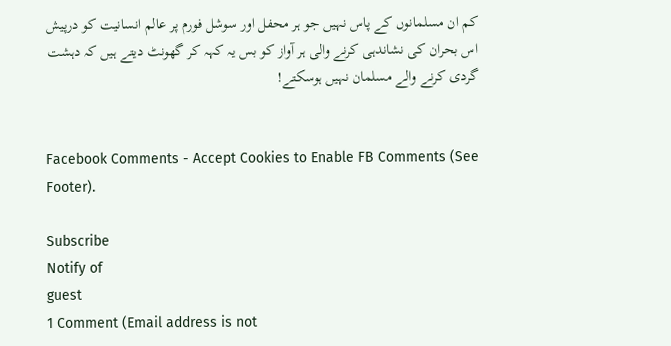کم ان مسلمانوں کے پاس نہیں جو ہر محفل اور سوشل فورم پر عالم انسانیت کو درپیش اس بحران کی نشاندہی کرنے والی ہر آواز کو بس یہ کہہ کر گھونٹ دیتے ہیں کہ دہشت گردی کرنے والے مسلمان نہیں ہوسکتے!


Facebook Comments - Accept Cookies to Enable FB Comments (See Footer).

Subscribe
Notify of
guest
1 Comment (Email address is not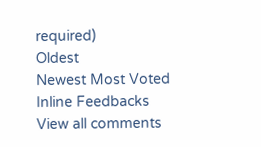required)
Oldest
Newest Most Voted
Inline Feedbacks
View all comments